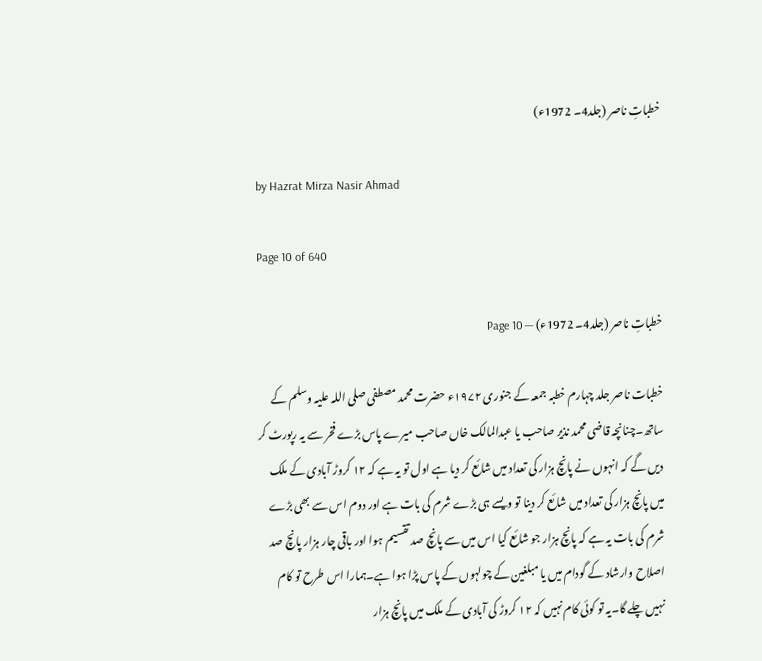خطباتِ ناصر (جلد4۔ 1972ء)

by Hazrat Mirza Nasir Ahmad

Page 10 of 640

خطباتِ ناصر (جلد4۔ 1972ء) — Page 10

خطبات ناصر جلد چہارم خطبہ جمعہ کے جنوری ۱۹۷۲ء حضرت محمد مصطفی صلی اللہ علیہ وسلم کے ساتھ۔چنانچہ قاضی محمد نذیر صاحب یا عبدالمالک خاں صاحب میرے پاس بڑے فخر سے یہ رپورٹ کر دیں گے کہ انہوں نے پانچ ہزار کی تعداد میں شائع کر دیا ہے اول تو یہ ہے کہ ۱۲ کروڑ آبادی کے ملک میں پانچ ہزار کی تعداد میں شائع کر دینا تو ویسے ہی بڑے شرم کی بات ہے اور دوم اس سے بھی بڑے شرم کی بات یہ ہے کہ پانچ ہزار جو شائع کیا اس میں سے پانچ صد تقسیم ہوا اور باقی چار ہزار پانچ صد اصلاح وارشاد کے گودام میں یا مبلغین کے چولہوں کے پاس پڑا ہوا ہے۔ہمارا اس طرح تو کام نہیں چلے گا۔یہ تو کوئی کام نہیں کہ ۱۲ کروڑ کی آبادی کے ملک میں پانچ ہزار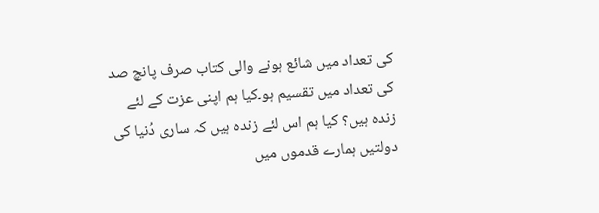کی تعداد میں شائع ہونے والی کتاب صرف پانچ صد کی تعداد میں تقسیم ہو۔کیا ہم اپنی عزت کے لئے زندہ ہیں؟ کیا ہم اس لئے زندہ ہیں کہ ساری دُنیا کی دولتیں ہمارے قدموں میں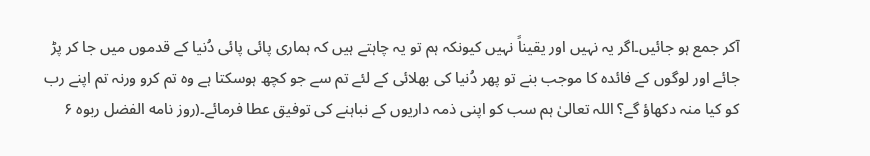آکر جمع ہو جائیں۔اگر یہ نہیں اور یقیناً نہیں کیونکہ ہم تو یہ چاہتے ہیں کہ ہماری پائی پائی دُنیا کے قدموں میں جا کر پڑ جائے اور لوگوں کے فائدہ کا موجب بنے تو پھر دُنیا کی بھلائی کے لئے تم سے جو کچھ ہوسکتا ہے وہ تم کرو ورنہ تم اپنے رب کو کیا منہ دکھاؤ گے؟ اللہ تعالیٰ ہم سب کو اپنی ذمہ داریوں کے نباہنے کی توفیق عطا فرمائے۔(روز نامه الفضل ربوه ۶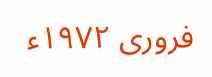فروری ۱۹۷۲ء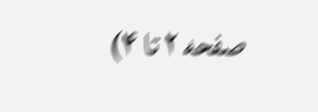صفحه ۲ تا ۴)